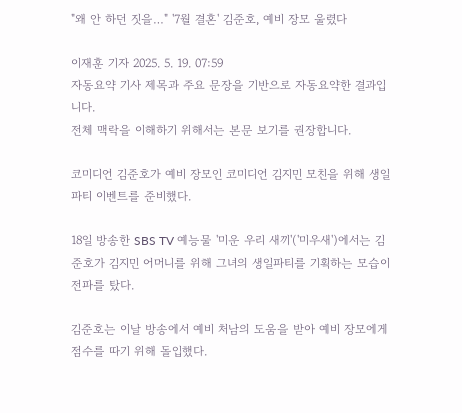"왜 안 하던 짓을…" '7월 결혼' 김준호, 예비 장모 울렸다

이재훈 기자 2025. 5. 19. 07:59
자동요약 기사 제목과 주요 문장을 기반으로 자동요약한 결과입니다.
전체 맥락을 이해하기 위해서는 본문 보기를 권장합니다.

코미디언 김준호가 예비 장모인 코미디언 김지민 모친을 위해 생일파티 이벤트를 준비했다.

18일 방송한 SBS TV 예능물 '미운 우리 새끼'('미우새')에서는 김준호가 김지민 어머니를 위해 그녀의 생일파티를 기획하는 모습이 전파를 탔다.

김준호는 이날 방송에서 예비 처남의 도움을 받아 예비 장모에게 점수를 따기 위해 돌입했다.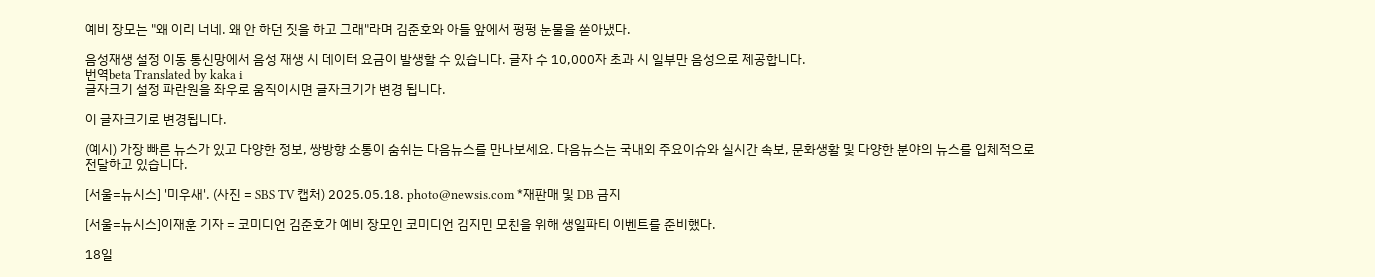예비 장모는 "왜 이리 너네. 왜 안 하던 짓을 하고 그래"라며 김준호와 아들 앞에서 펑펑 눈물을 쏟아냈다.

음성재생 설정 이동 통신망에서 음성 재생 시 데이터 요금이 발생할 수 있습니다. 글자 수 10,000자 초과 시 일부만 음성으로 제공합니다.
번역beta Translated by kaka i
글자크기 설정 파란원을 좌우로 움직이시면 글자크기가 변경 됩니다.

이 글자크기로 변경됩니다.

(예시) 가장 빠른 뉴스가 있고 다양한 정보, 쌍방향 소통이 숨쉬는 다음뉴스를 만나보세요. 다음뉴스는 국내외 주요이슈와 실시간 속보, 문화생활 및 다양한 분야의 뉴스를 입체적으로 전달하고 있습니다.

[서울=뉴시스] '미우새'. (사진 = SBS TV 캡처) 2025.05.18. photo@newsis.com *재판매 및 DB 금지

[서울=뉴시스]이재훈 기자 = 코미디언 김준호가 예비 장모인 코미디언 김지민 모친을 위해 생일파티 이벤트를 준비했다.

18일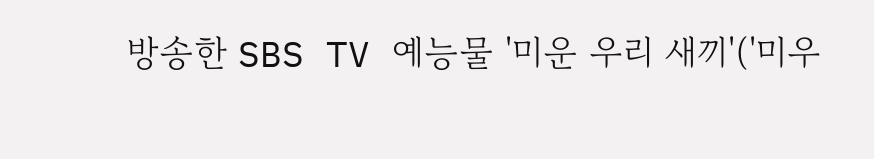방송한 SBS TV 예능물 '미운 우리 새끼'('미우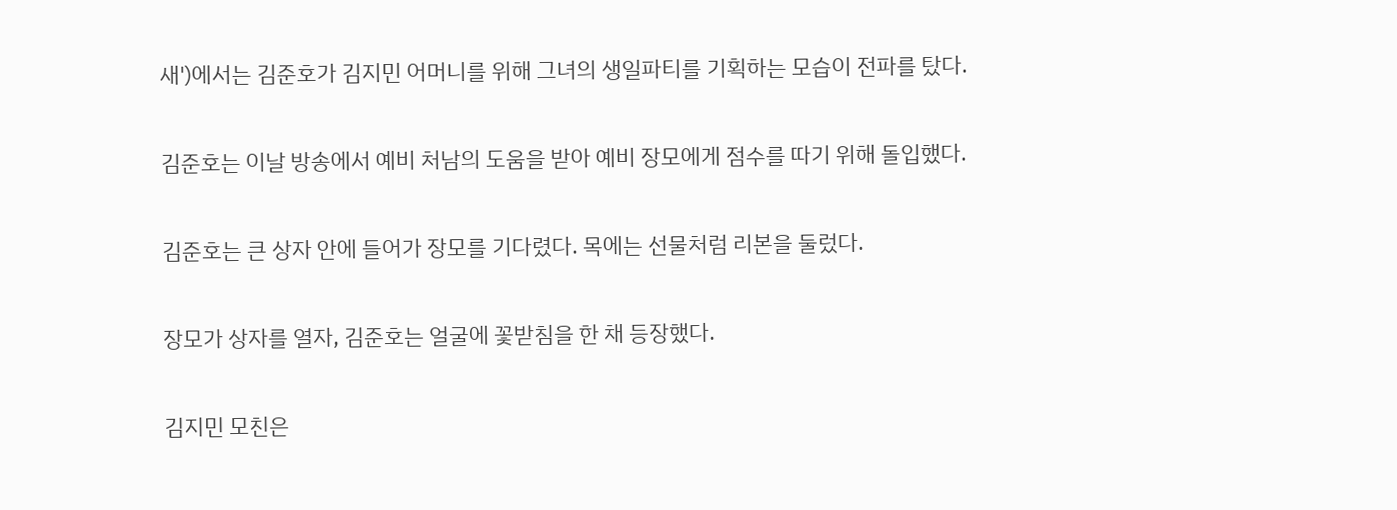새')에서는 김준호가 김지민 어머니를 위해 그녀의 생일파티를 기획하는 모습이 전파를 탔다.

김준호는 이날 방송에서 예비 처남의 도움을 받아 예비 장모에게 점수를 따기 위해 돌입했다.

김준호는 큰 상자 안에 들어가 장모를 기다렸다. 목에는 선물처럼 리본을 둘렀다.

장모가 상자를 열자, 김준호는 얼굴에 꽃받침을 한 채 등장했다.

김지민 모친은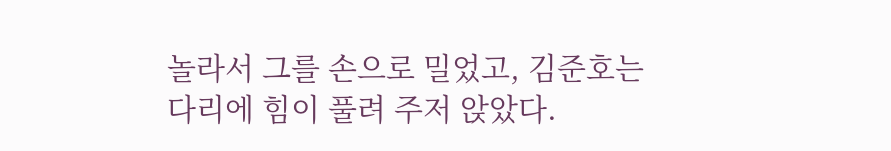놀라서 그를 손으로 밀었고, 김준호는 다리에 힘이 풀려 주저 앉았다.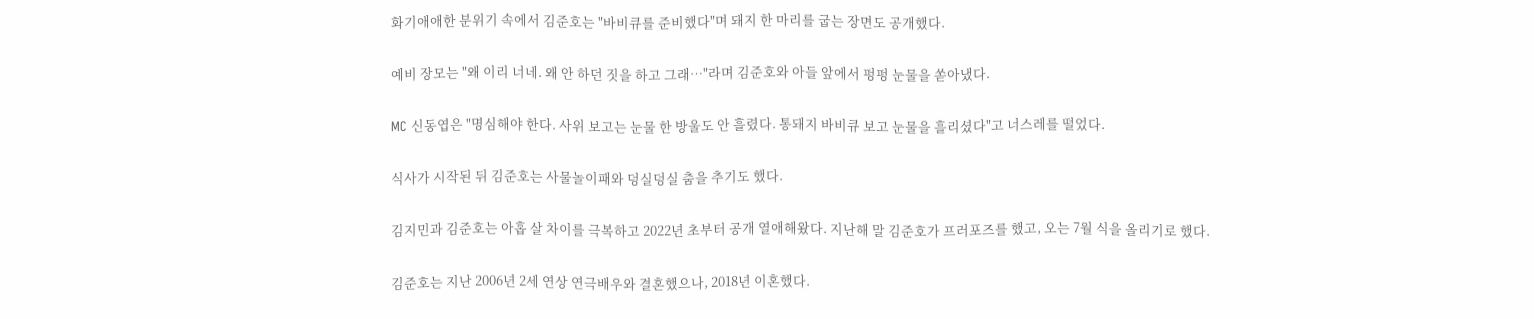화기애애한 분위기 속에서 김준호는 "바비큐를 준비했다"며 돼지 한 마리를 굽는 장면도 공개했다.

예비 장모는 "왜 이리 너네. 왜 안 하던 짓을 하고 그래…"라며 김준호와 아들 앞에서 펑펑 눈물을 쏟아냈다.

MC 신동엽은 "명심해야 한다. 사위 보고는 눈물 한 방울도 안 흘렸다. 통돼지 바비큐 보고 눈물을 흘리셨다"고 너스레를 떨었다.

식사가 시작된 뒤 김준호는 사물놀이패와 덩실덩실 춤을 추기도 했다.

김지민과 김준호는 아홉 살 차이를 극복하고 2022년 초부터 공개 열애해왔다. 지난해 말 김준호가 프러포즈를 했고, 오는 7월 식을 올리기로 했다.

김준호는 지난 2006년 2세 연상 연극배우와 결혼했으나, 2018년 이혼했다.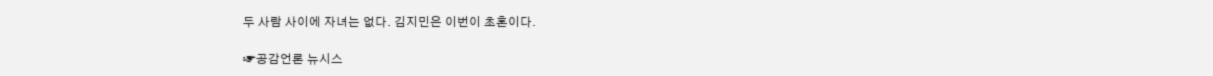두 사람 사이에 자녀는 없다. 김지민은 이번이 초혼이다.

☞공감언론 뉴시스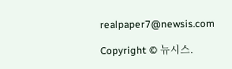realpaper7@newsis.com

Copyright © 뉴시스.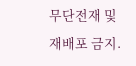무단전재 및 재배포 금지.